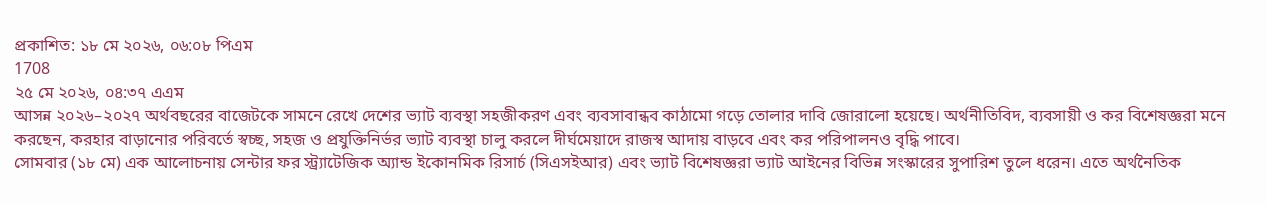প্রকাশিত: ১৮ মে ২০২৬, ০৬:০৮ পিএম
1708
২৫ মে ২০২৬, ০৪:৩৭ এএম
আসন্ন ২০২৬–২০২৭ অর্থবছরের বাজেটকে সামনে রেখে দেশের ভ্যাট ব্যবস্থা সহজীকরণ এবং ব্যবসাবান্ধব কাঠামো গড়ে তোলার দাবি জোরালো হয়েছে। অর্থনীতিবিদ, ব্যবসায়ী ও কর বিশেষজ্ঞরা মনে করছেন, করহার বাড়ানোর পরিবর্তে স্বচ্ছ, সহজ ও প্রযুক্তিনির্ভর ভ্যাট ব্যবস্থা চালু করলে দীর্ঘমেয়াদে রাজস্ব আদায় বাড়বে এবং কর পরিপালনও বৃদ্ধি পাবে।
সোমবার (১৮ মে) এক আলোচনায় সেন্টার ফর স্ট্র্যাটেজিক অ্যান্ড ইকোনমিক রিসার্চ (সিএসইআর) এবং ভ্যাট বিশেষজ্ঞরা ভ্যাট আইনের বিভিন্ন সংস্কারের সুপারিশ তুলে ধরেন। এতে অর্থনৈতিক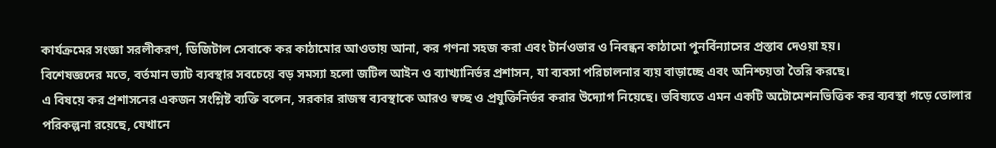কার্যক্রমের সংজ্ঞা সরলীকরণ, ডিজিটাল সেবাকে কর কাঠামোর আওতায় আনা, কর গণনা সহজ করা এবং টার্নওভার ও নিবন্ধন কাঠামো পুনর্বিন্যাসের প্রস্তাব দেওয়া হয়।
বিশেষজ্ঞদের মতে, বর্তমান ভ্যাট ব্যবস্থার সবচেয়ে বড় সমস্যা হলো জটিল আইন ও ব্যাখ্যানির্ভর প্রশাসন, যা ব্যবসা পরিচালনার ব্যয় বাড়াচ্ছে এবং অনিশ্চয়তা তৈরি করছে।
এ বিষয়ে কর প্রশাসনের একজন সংশ্লিষ্ট ব্যক্তি বলেন, সরকার রাজস্ব ব্যবস্থাকে আরও স্বচ্ছ ও প্রযুক্তিনির্ভর করার উদ্যোগ নিয়েছে। ভবিষ্যতে এমন একটি অটোমেশনভিত্তিক কর ব্যবস্থা গড়ে তোলার পরিকল্পনা রয়েছে, যেখানে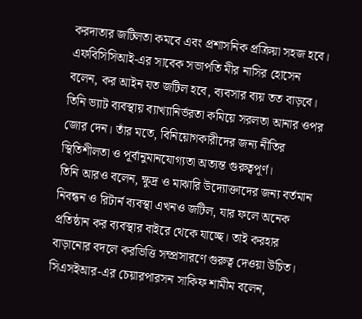করদাতার জটিলতা কমবে এবং প্রশাসনিক প্রক্রিয়া সহজ হবে।
এফবিসিসিআই-এর সাবেক সভাপতি মীর নাসির হোসেন বলেন, কর আইন যত জটিল হবে, ব্যবসার ব্যয় তত বাড়বে। তিনি ভ্যাট ব্যবস্থায় ব্যাখ্যানির্ভরতা কমিয়ে সরলতা আনার ওপর জোর দেন। তাঁর মতে, বিনিয়োগকারীদের জন্য নীতির স্থিতিশীলতা ও পূর্বানুমানযোগ্যতা অত্যন্ত গুরুত্বপূর্ণ।
তিনি আরও বলেন, ক্ষুদ্র ও মাঝারি উদ্যোক্তাদের জন্য বর্তমান নিবন্ধন ও রিটার্ন ব্যবস্থা এখনও জটিল, যার ফলে অনেক প্রতিষ্ঠান কর ব্যবস্থার বাইরে থেকে যাচ্ছে। তাই করহার বাড়ানোর বদলে করভিত্তি সম্প্রসারণে গুরুত্ব দেওয়া উচিত।
সিএসইআর-এর চেয়ারপারসন সাকিফ শামীম বলেন,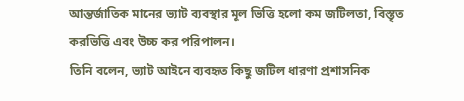আন্তর্জাতিক মানের ভ্যাট ব্যবস্থার মূল ভিত্তি হলো কম জটিলতা, বিস্তৃত করভিত্তি এবং উচ্চ কর পরিপালন।
তিনি বলেন, ভ্যাট আইনে ব্যবহৃত কিছু জটিল ধারণা প্রশাসনিক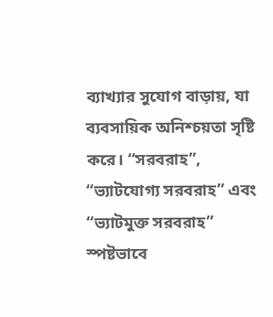ব্যাখ্যার সুযোগ বাড়ায়, যা ব্যবসায়িক অনিশ্চয়তা সৃষ্টি করে। “সরবরাহ”, “ভ্যাটযোগ্য সরবরাহ” এবং “ভ্যাটমুক্ত সরবরাহ” স্পষ্টভাবে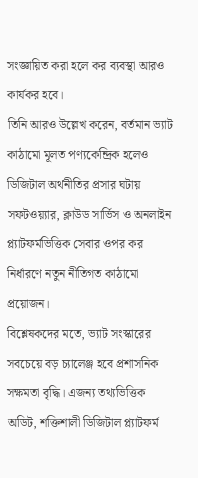সংজ্ঞায়িত করা হলে কর ব্যবস্থা আরও কার্যকর হবে।
তিনি আরও উল্লেখ করেন, বর্তমান ভ্যাট কাঠামো মূলত পণ্যকেন্দ্রিক হলেও ডিজিটাল অর্থনীতির প্রসার ঘটায় সফটওয়্যার, ক্লাউড সার্ভিস ও অনলাইন প্ল্যাটফর্মভিত্তিক সেবার ওপর কর নির্ধারণে নতুন নীতিগত কাঠামো প্রয়োজন।
বিশ্লেষকদের মতে, ভ্যাট সংস্কারের সবচেয়ে বড় চ্যালেঞ্জ হবে প্রশাসনিক সক্ষমতা বৃদ্ধি। এজন্য তথ্যভিত্তিক অডিট, শক্তিশালী ডিজিটাল প্ল্যাটফর্ম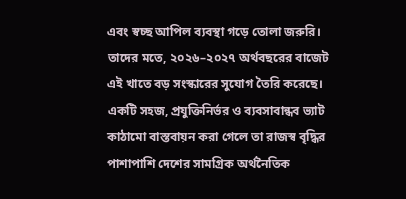এবং স্বচ্ছ আপিল ব্যবস্থা গড়ে তোলা জরুরি।
তাদের মতে, ২০২৬–২০২৭ অর্থবছরের বাজেট এই খাতে বড় সংস্কারের সুযোগ তৈরি করেছে। একটি সহজ, প্রযুক্তিনির্ভর ও ব্যবসাবান্ধব ভ্যাট কাঠামো বাস্তবায়ন করা গেলে তা রাজস্ব বৃদ্ধির পাশাপাশি দেশের সামগ্রিক অর্থনৈতিক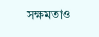সক্ষমতাও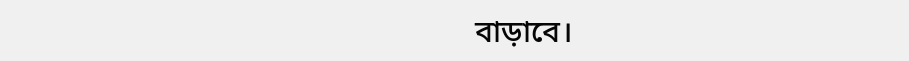বাড়াবে।